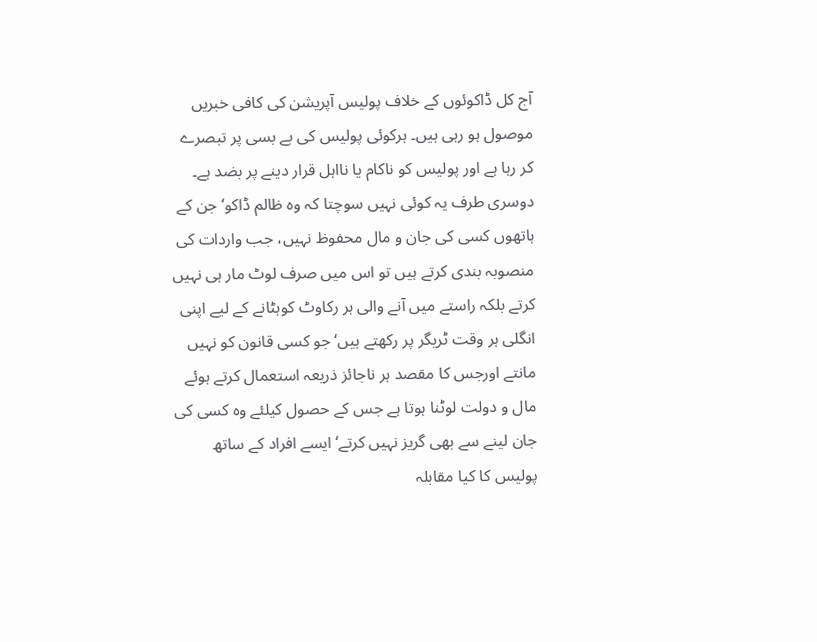آج کل ڈاکوئوں کے خلاف پولیس آپریشن کی کافی خبریں موصول ہو رہی ہیں۔ ہرکوئی پولیس کی بے بسی پر تبصرے کر رہا ہے اور پولیس کو ناکام یا نااہل قرار دینے پر بضد ہے۔ دوسری طرف یہ کوئی نہیں سوچتا کہ وہ ظالم ڈاکو‘ جن کے ہاتھوں کسی کی جان و مال محفوظ نہیں، جب واردات کی منصوبہ بندی کرتے ہیں تو اس میں صرف لوٹ مار ہی نہیں کرتے بلکہ راستے میں آنے والی ہر رکاوٹ کوہٹانے کے لیے اپنی انگلی ہر وقت ٹریگر پر رکھتے ہیں‘ جو کسی قانون کو نہیں مانتے اورجس کا مقصد ہر ناجائز ذریعہ استعمال کرتے ہوئے مال و دولت لوٹنا ہوتا ہے جس کے حصول کیلئے وہ کسی کی جان لینے سے بھی گریز نہیں کرتے‘ ایسے افراد کے ساتھ پولیس کا کیا مقابلہ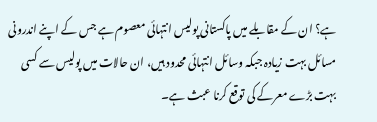ہے؟ ان کے مقابلے میں پاکستانی پولیس انتہائی معصوم ہے جس کے اپنے اندرونی مسائل بہت زیادہ جبکہ وسائل انتہائی محدود ہیں، ان حالات میں پولیس سے کسی بہت بڑے معرکے کی توقع کرنا عبث ہے۔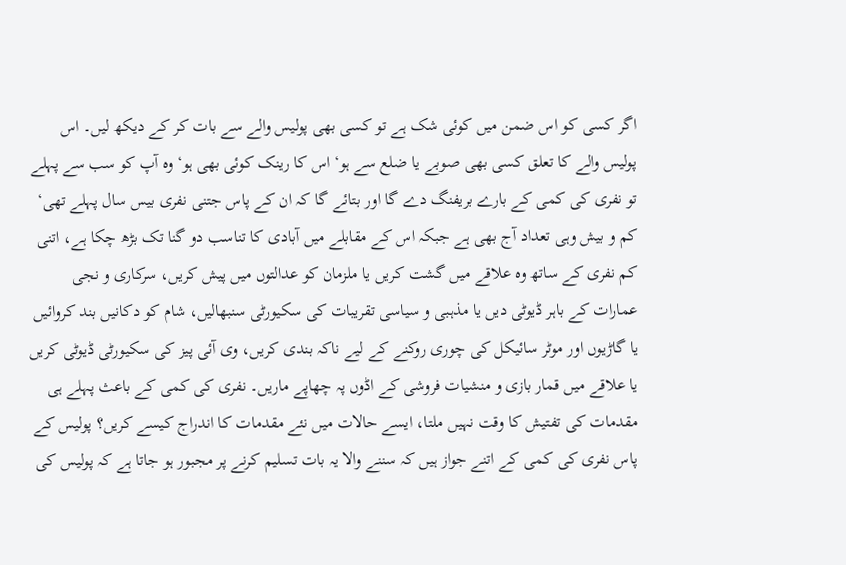اگر کسی کو اس ضمن میں کوئی شک ہے تو کسی بھی پولیس والے سے بات کر کے دیکھ لیں۔ اس پولیس والے کا تعلق کسی بھی صوبے یا ضلع سے ہو‘ اس کا رینک کوئی بھی ہو‘ وہ آپ کو سب سے پہلے تو نفری کی کمی کے بارے بریفنگ دے گا اور بتائے گا کہ ان کے پاس جتنی نفری بیس سال پہلے تھی‘ کم و بیش وہی تعداد آج بھی ہے جبکہ اس کے مقابلے میں آبادی کا تناسب دو گنا تک بڑھ چکا ہے، اتنی کم نفری کے ساتھ وہ علاقے میں گشت کریں یا ملزمان کو عدالتوں میں پیش کریں، سرکاری و نجی عمارات کے باہر ڈیوٹی دیں یا مذہبی و سیاسی تقریبات کی سکیورٹی سنبھالیں، شام کو دکانیں بند کروائیں یا گاڑیوں اور موٹر سائیکل کی چوری روکنے کے لیے ناکہ بندی کریں، وی آئی پیز کی سکیورٹی ڈیوٹی کریں یا علاقے میں قمار بازی و منشیات فروشی کے اڈوں پہ چھاپے ماریں۔ نفری کی کمی کے باعث پہلے ہی مقدمات کی تفتیش کا وقت نہیں ملتا، ایسے حالات میں نئے مقدمات کا اندراج کیسے کریں؟ پولیس کے پاس نفری کی کمی کے اتنے جواز ہیں کہ سننے والا یہ بات تسلیم کرنے پر مجبور ہو جاتا ہے کہ پولیس کی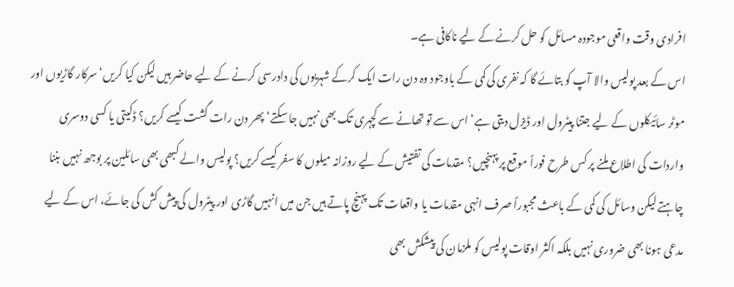افرادی وقت واقعی موجودہ مسائل کو حل کرنے کے لیے ناکافی ہے۔
اس کے بعد پولیس والا آپ کو بتائے گا کہ نفری کی کمی کے باوجود وہ دن رات ایک کرکے شہریوں کی دادرسی کرنے کے لیے حاضر ہیں لیکن کیا کریں‘ سرکار گاڑیوں اور موٹر سائیکلوں کے لیے جتنا پیٹرول اور ڈیزل دیتی ہے‘ اس سے تو تھانے سے کچہری تک بھی نہیں جا سکتے‘ پھر دن رات گشت کیسے کریں؟ ڈکیتی یا کسی دوسری واردات کی اطلاع ملنے پر کس طرح فوراً موقع پر پہنچیں؟ مقدمات کی تفتیش کے لیے روزانہ میلوں کا سفر کیسے کریں؟ پولیس والے کبھی بھی سائلین پر بوجھ نہیں بننا چاہتے لیکن وسائل کی کمی کے باعث مجبوراً صرف انہی مقدمات یا واقعات تک پہنچ پاتے ہیں جن میں انہیں گاڑی اور پیٹرول کی پیش کش کی جائے، اس کے لیے مدعی ہونا بھی ضروری نہیں بلکہ اکثر اوقات پولیس کو ملزمان کی پیشکش بھی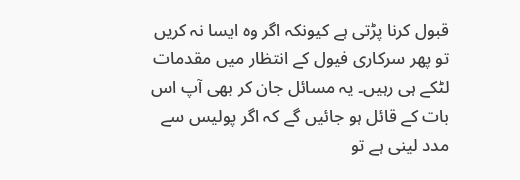قبول کرنا پڑتی ہے کیونکہ اگر وہ ایسا نہ کریں تو پھر سرکاری فیول کے انتظار میں مقدمات لٹکے ہی رہیں۔ یہ مسائل جان کر بھی آپ اس بات کے قائل ہو جائیں گے کہ اگر پولیس سے مدد لینی ہے تو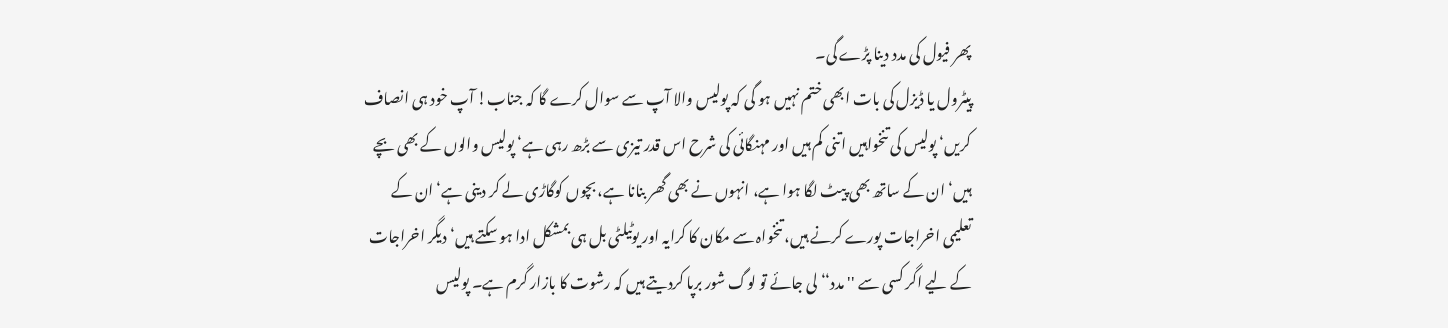پھر فیول کی مدد دینا پڑے گی۔
پیٹرول یا ڈیزل کی بات ابھی ختم نہیں ہو گی کہ پولیس والا آپ سے سوال کرے گا کہ جناب! آپ خود ہی انصاف کریں‘ پولیس کی تنخواہیں اتنی کم ہیں اور مہنگائی کی شرح اس قدر تیزی سے بڑھ رہی ہے‘ پولیس والوں کے بھی بچے ہیں‘ ان کے ساتھ بھی پیٹ لگا ہوا ہے، انہوں نے بھی گھر بنانا ہے، بچوں کوگاڑی لے کر دینی ہے‘ ان کے تعلیمی اخراجات پورے کرنے ہیں، تنخواہ سے مکان کا کرایہ اور یوٹیلٹی بل ہی بمشکل ادا ہو سکتے ہیں‘ دیگر اخراجات کے لیے اگر کسی سے ''مدد‘‘ لی جائے تو لوگ شور برپا کردیتے ہیں کہ رشوت کا بازار گرم ہے۔ پولیس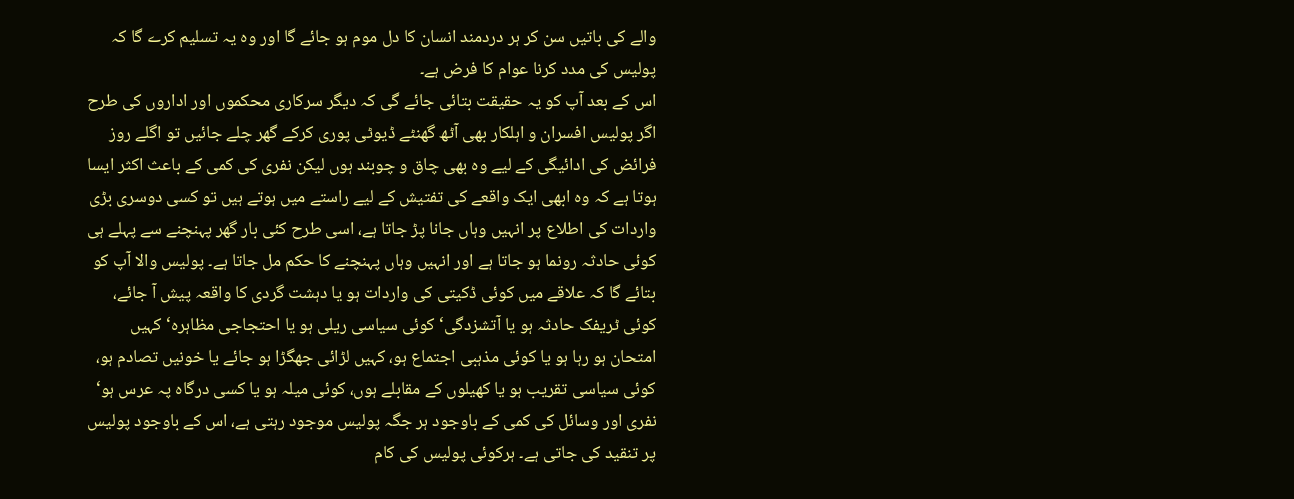والے کی باتیں سن کر ہر دردمند انسان کا دل موم ہو جائے گا اور وہ یہ تسلیم کرے گا کہ پولیس کی مدد کرنا عوام کا فرض ہے۔
اس کے بعد آپ کو یہ حقیقت بتائی جائے گی کہ دیگر سرکاری محکموں اور اداروں کی طرح اگر پولیس افسران و اہلکار بھی آٹھ گھنٹے ڈیوٹی پوری کرکے گھر چلے جائیں تو اگلے روز فرائض کی ادائیگی کے لیے وہ بھی چاق و چوبند ہوں لیکن نفری کی کمی کے باعث اکثر ایسا ہوتا ہے کہ وہ ابھی ایک واقعے کی تفتیش کے لیے راستے میں ہوتے ہیں تو کسی دوسری بڑی واردات کی اطلاع پر انہیں وہاں جانا پڑ جاتا ہے، اسی طرح کئی بار گھر پہنچنے سے پہلے ہی کوئی حادثہ رونما ہو جاتا ہے اور انہیں وہاں پہنچنے کا حکم مل جاتا ہے۔ پولیس والا آپ کو بتائے گا کہ علاقے میں کوئی ڈکیتی کی واردات ہو یا دہشت گردی کا واقعہ پیش آ جائے، کوئی ٹریفک حادثہ ہو یا آتشزدگی‘ کوئی سیاسی ریلی ہو یا احتجاجی مظاہرہ‘ کہیں امتحان ہو رہا ہو یا کوئی مذہبی اجتماع ہو، کہیں لڑائی جھگڑا ہو جائے یا خونیں تصادم ہو، کوئی سیاسی تقریب ہو یا کھیلوں کے مقابلے ہوں، کوئی میلہ ہو یا کسی درگاہ پہ عرس ہو‘ نفری اور وسائل کی کمی کے باوجود ہر جگہ پولیس موجود رہتی ہے، اس کے باوجود پولیس پر تنقید کی جاتی ہے۔ ہرکوئی پولیس کی کام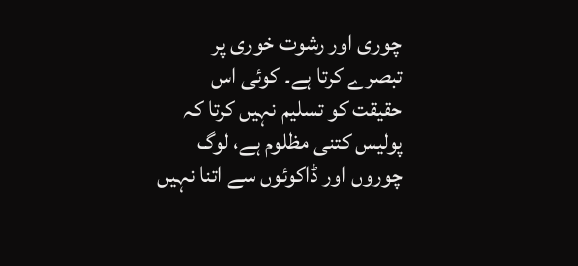چوری اور رشوت خوری پر تبصرے کرتا ہے۔ کوئی اس حقیقت کو تسلیم نہیں کرتا کہ پولیس کتنی مظلوم ہے، لوگ چوروں اور ڈاکوئوں سے اتنا نہیں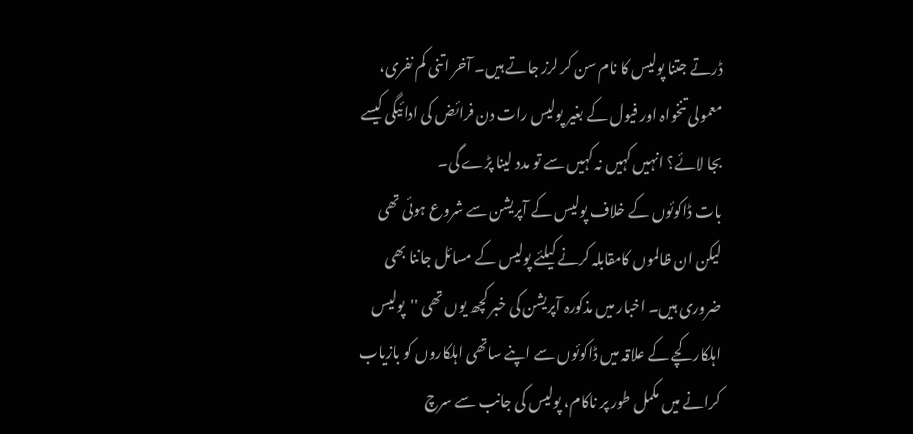ڈرتے جتنا پولیس کا نام سن کر لرز جاتے ہیں۔ آخر اتنی کم نفری، معمولی تنخواہ اور فیول کے بغیر پولیس رات دن فرائض کی ادائیگی کیسے بجا لائے؟ انہیں کہیں نہ کہیں سے تو مدد لینا پڑے گی۔
بات ڈاکوئوں کے خلاف پولیس کے آپریشن سے شروع ہوئی تھی لیکن ان ظالموں کامقابلہ کرنے کیلئے پولیس کے مسائل جاننا بھی ضروری ہیں۔ اخبار میں مذکورہ آپریشن کی خبر کچھ یوں تھی ''پولیس اہلکار کچے کے علاقہ میں ڈاکوئوں سے اپنے ساتھی اہلکاروں کو بازیاب کرانے میں مکمل طور پر ناکام، پولیس کی جانب سے سرچ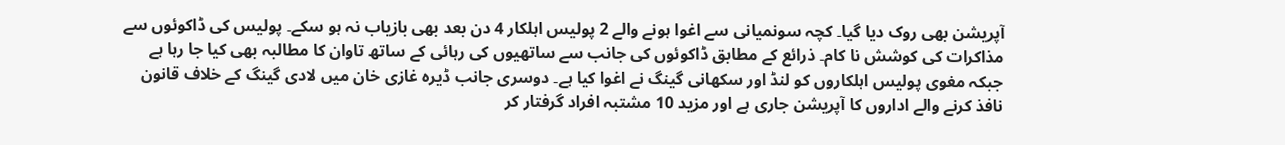آپریشن بھی روک دیا گیا۔ کچہ سونمیانی سے اغوا ہونے والے 2 پولیس اہلکار 4 دن بعد بھی بازیاب نہ ہو سکے۔ پولیس کی ڈاکوئوں سے مذاکرات کی کوشش نا کام۔ ذرائع کے مطابق ڈاکوئوں کی جانب سے ساتھیوں کی رہائی کے ساتھ تاوان کا مطالبہ بھی کیا جا رہا ہے جبکہ مغوی پولیس اہلکاروں کو لنڈ اور سکھانی گینگ نے اغوا کیا ہے۔ دوسری جانب ڈیرہ غازی خان میں لادی گینگ کے خلاف قانون نافذ کرنے والے اداروں کا آپریشن جاری ہے اور مزید 10 مشتبہ افراد گرفتار کر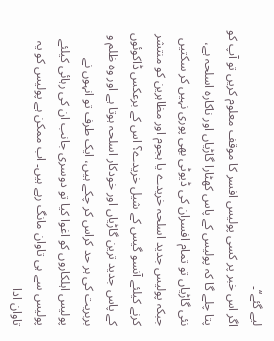لیے گئے‘‘۔
اگر اس خبر پر کسی پولیس افسر کا موقف معلوم کریں تو آپ کو پتا چلے گا کہ پولیس کے پاس کھٹارا گاڑیاں اور ناکارہ اسلحہ ہے، نئی گاڑیاں تو تمام افسران کی ڈیوٹی بھی پوری نہیں کر سکتیں جبکہ پولیس جدید اسلحہ خریدے یا ہجوم اور مظاہرین کو منتشر کرنے کیلئے آنسو گیس کے شیل خریدے؟ اس کے برعکس ڈاکوئوں کے پاس جدید ترین گاڑیاں اور خودکار اسلحہ ہوتا ہے اور وہ ظلم و بربریت کی ہر حد کراس کر چکے ہیں، ایک طرف تو انہوں نے پولیس اہلکاروں کو اغوا کیا تو دوسری جانب ان کی رہائی کیلئے پولیس سے ہی تاوان مانگ رہے ہیں۔ اب ممکن ہے پولیس کو یہ تاوان ادا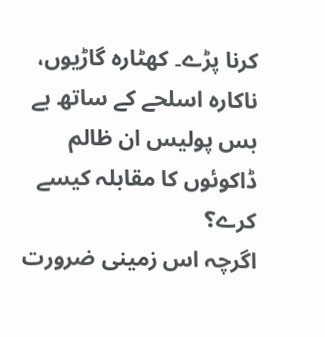کرنا پڑے۔ کھٹارہ گاڑیوں، ناکارہ اسلحے کے ساتھ بے بس پولیس ان ظالم ڈاکوئوں کا مقابلہ کیسے کرے؟
اگرچہ اس زمینی ضرورت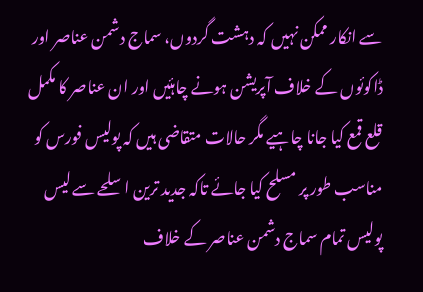سے انکار ممکن نہیں کہ دہشت گردوں، سماج دشمن عناصر اور ڈاکوئوں کے خلاف آپریشن ہونے چاہئیں اور ان عناصر کا مکمل قلع قمع کیا جانا چاہیے مگر حالات متقاضی ہیں کہ پولیس فورس کو مناسب طور پر مسلح کیا جائے تاکہ جدید ترین اسلحے سے لیس پولیس تمام سماج دشمن عناصر کے خلاف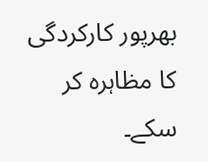بھرپور کارکردگی کا مظاہرہ کر سکے۔